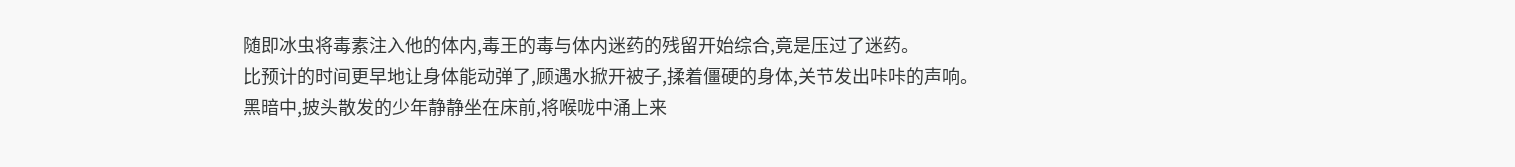随即冰虫将毒素注入他的体内,毒王的毒与体内迷药的残留开始综合,竟是压过了迷药。
比预计的时间更早地让身体能动弹了,顾遇水掀开被子,揉着僵硬的身体,关节发出咔咔的声响。
黑暗中,披头散发的少年静静坐在床前,将喉咙中涌上来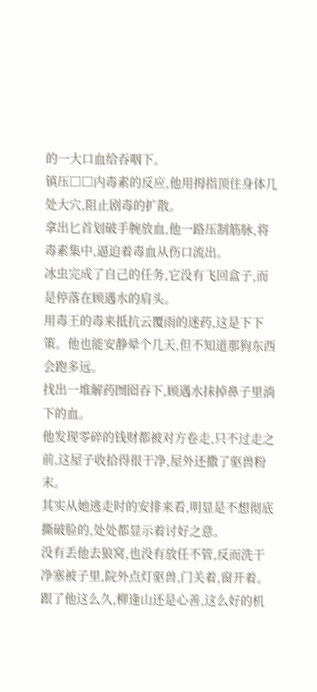的一大口血给吞咽下。
镇压□□内毒素的反应,他用拇指顶住身体几处大穴,阻止剧毒的扩散。
拿出匕首划破手腕放血,他一路压制筋脉,将毒素集中,逼迫着毒血从伤口流出。
冰虫完成了自己的任务,它没有飞回盒子,而是停落在顾遇水的肩头。
用毒王的毒来抵抗云覆雨的迷药,这是下下策。他也能安静晕个几天,但不知道那狗东西会跑多远。
找出一堆解药囫囵吞下,顾遇水抹掉鼻子里淌下的血。
他发现零碎的钱财都被对方卷走,只不过走之前,这屋子收拾得很干净,屋外还撒了驱兽粉末。
其实从她逃走时的安排来看,明显是不想彻底撕破脸的,处处都显示着讨好之意。
没有丢他去狼窝,也没有放任不管,反而洗干净塞被子里,院外点灯驱兽,门关着,窗开着。
跟了他这么久,柳逢山还是心善,这么好的机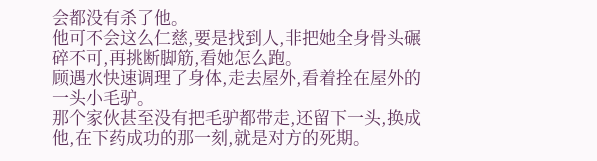会都没有杀了他。
他可不会这么仁慈,要是找到人,非把她全身骨头碾碎不可,再挑断脚筋,看她怎么跑。
顾遇水快速调理了身体,走去屋外,看着拴在屋外的一头小毛驴。
那个家伙甚至没有把毛驴都带走,还留下一头,换成他,在下药成功的那一刻,就是对方的死期。